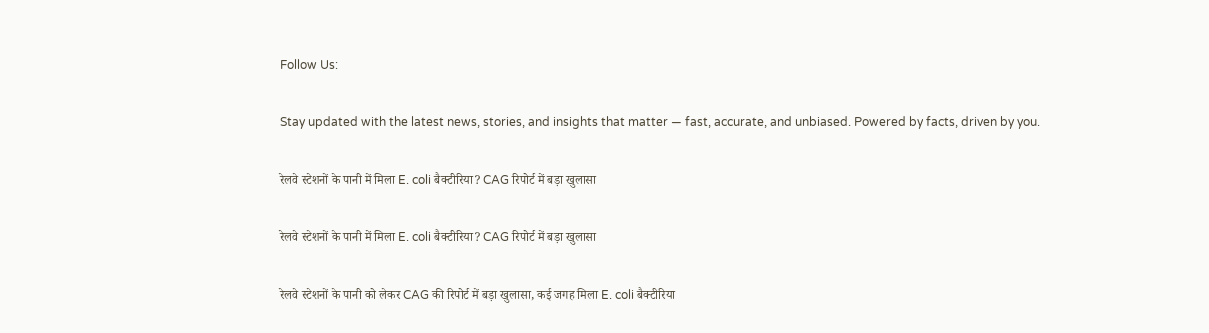Follow Us:

Stay updated with the latest news, stories, and insights that matter — fast, accurate, and unbiased. Powered by facts, driven by you.

रेलवे स्टेशनों के पानी में मिला E. coli बैक्टीरिया? CAG रिपोर्ट में बड़ा खुलासा

रेलवे स्टेशनों के पानी में मिला E. coli बैक्टीरिया? CAG रिपोर्ट में बड़ा खुलासा

रेलवे स्टेशनों के पानी को लेकर CAG की रिपोर्ट में बड़ा खुलासा, कई जगह मिला E. coli बैक्टीरिया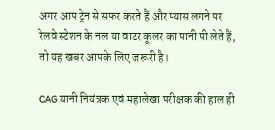अगर आप ट्रेन से सफर करते हैं और प्यास लगने पर रेलवे स्टेशन के नल या वाटर कूलर का पानी पी लेते हैं, तो यह खबर आपके लिए जरूरी है।

CAG यानी नियंत्रक एवं महालेखा परीक्षक की हाल ही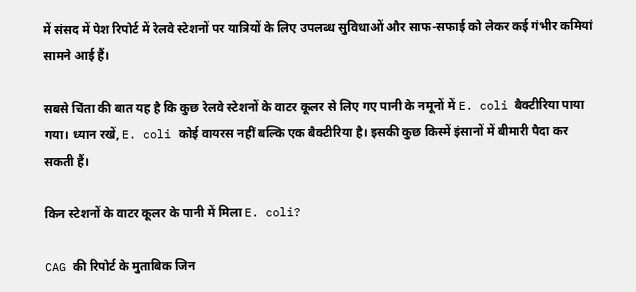में संसद में पेश रिपोर्ट में रेलवे स्टेशनों पर यात्रियों के लिए उपलब्ध सुविधाओं और साफ-सफाई को लेकर कई गंभीर कमियां सामने आई हैं।

सबसे चिंता की बात यह है कि कुछ रेलवे स्टेशनों के वाटर कूलर से लिए गए पानी के नमूनों में E. coli बैक्टीरिया पाया गया। ध्यान रखें, E. coli कोई वायरस नहीं बल्कि एक बैक्टीरिया है। इसकी कुछ किस्में इंसानों में बीमारी पैदा कर सकती हैं।

किन स्टेशनों के वाटर कूलर के पानी में मिला E. coli?

CAG की रिपोर्ट के मुताबिक जिन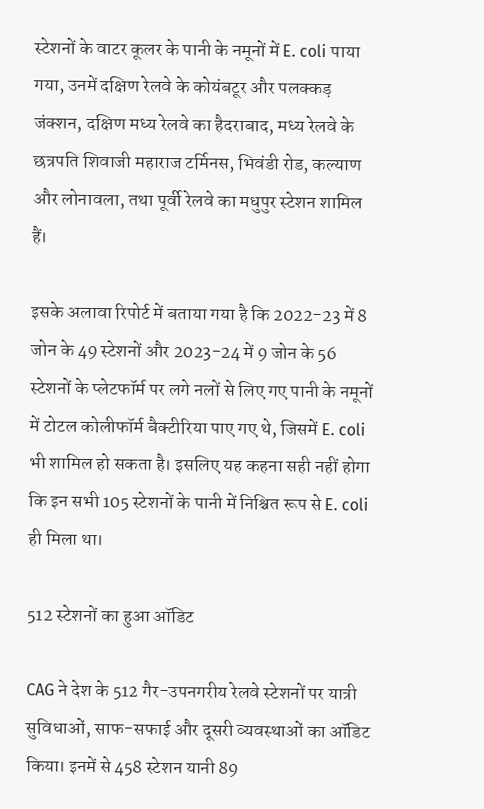स्टेशनों के वाटर कूलर के पानी के नमूनों में E. coli पाया गया, उनमें दक्षिण रेलवे के कोयंबटूर और पलक्कड़ जंक्शन, दक्षिण मध्य रेलवे का हैदराबाद, मध्य रेलवे के छत्रपति शिवाजी महाराज टर्मिनस, भिवंडी रोड, कल्याण और लोनावला, तथा पूर्वी रेलवे का मधुपुर स्टेशन शामिल हैं।

इसके अलावा रिपोर्ट में बताया गया है कि 2022-23 में 8 जोन के 49 स्टेशनों और 2023-24 में 9 जोन के 56 स्टेशनों के प्लेटफॉर्म पर लगे नलों से लिए गए पानी के नमूनों में टोटल कोलीफॉर्म बैक्टीरिया पाए गए थे, जिसमें E. coli भी शामिल हो सकता है। इसलिए यह कहना सही नहीं होगा कि इन सभी 105 स्टेशनों के पानी में निश्चित रूप से E. coli ही मिला था।

512 स्टेशनों का हुआ ऑडिट

CAG ने देश के 512 गैर-उपनगरीय रेलवे स्टेशनों पर यात्री सुविधाओं, साफ-सफाई और दूसरी व्यवस्थाओं का ऑडिट किया। इनमें से 458 स्टेशन यानी 89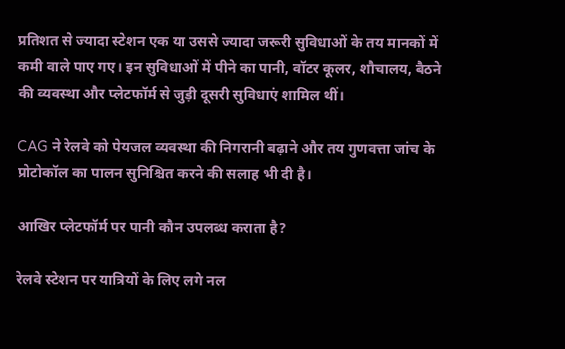प्रतिशत से ज्यादा स्टेशन एक या उससे ज्यादा जरूरी सुविधाओं के तय मानकों में कमी वाले पाए गए। इन सुविधाओं में पीने का पानी, वॉटर कूलर, शौचालय, बैठने की व्यवस्था और प्लेटफॉर्म से जुड़ी दूसरी सुविधाएं शामिल थीं।

CAG ने रेलवे को पेयजल व्यवस्था की निगरानी बढ़ाने और तय गुणवत्ता जांच के प्रोटोकॉल का पालन सुनिश्चित करने की सलाह भी दी है।

आखिर प्लेटफॉर्म पर पानी कौन उपलब्ध कराता है?

रेलवे स्टेशन पर यात्रियों के लिए लगे नल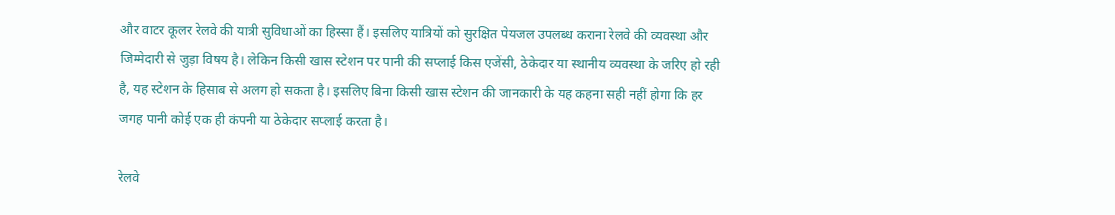और वाटर कूलर रेलवे की यात्री सुविधाओं का हिस्सा हैं। इसलिए यात्रियों को सुरक्षित पेयजल उपलब्ध कराना रेलवे की व्यवस्था और जिम्मेदारी से जुड़ा विषय है। लेकिन किसी खास स्टेशन पर पानी की सप्लाई किस एजेंसी, ठेकेदार या स्थानीय व्यवस्था के जरिए हो रही है, यह स्टेशन के हिसाब से अलग हो सकता है। इसलिए बिना किसी खास स्टेशन की जानकारी के यह कहना सही नहीं होगा कि हर जगह पानी कोई एक ही कंपनी या ठेकेदार सप्लाई करता है।

रेलवे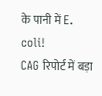के पानी में E. coli!
CAG रिपोर्ट में बड़ा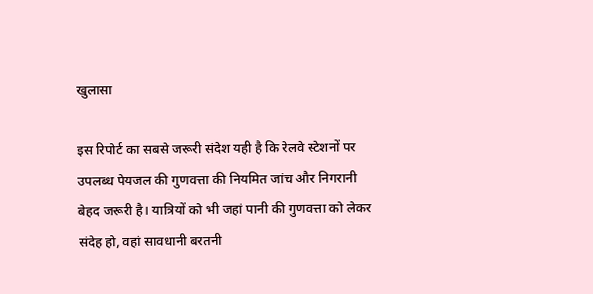खुलासा

इस रिपोर्ट का सबसे जरूरी संदेश यही है कि रेलवे स्टेशनों पर उपलब्ध पेयजल की गुणवत्ता की नियमित जांच और निगरानी बेहद जरूरी है। यात्रियों को भी जहां पानी की गुणवत्ता को लेकर संदेह हो, वहां सावधानी बरतनी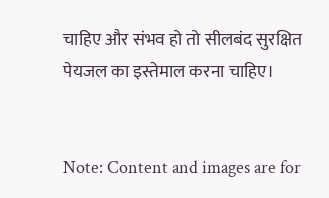चाहिए और संभव हो तो सीलबंद सुरक्षित पेयजल का इस्तेमाल करना चाहिए।


Note: Content and images are for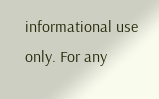informational use only. For any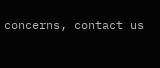concerns, contact us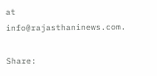at info@rajasthaninews.com.

Share: